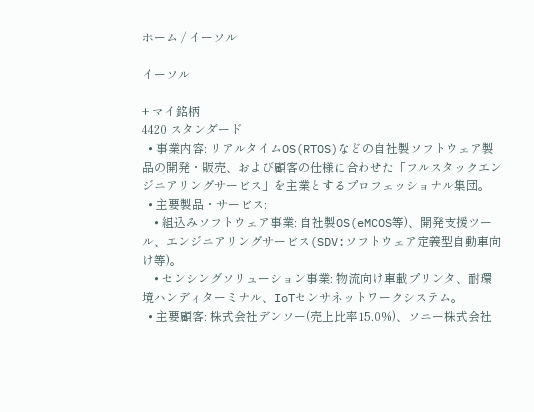ホーム / イーソル

イーソル

+ マイ銘柄
4420 スタンダード
  • 事業内容: リアルタイムOS(RTOS)などの自社製ソフトウェア製品の開発・販売、および顧客の仕様に合わせた「フルスタックエンジニアリングサービス」を主業とするプロフェッショナル集団。
  • 主要製品・サービス:
    • 組込みソフトウェア事業: 自社製OS(eMCOS等)、開発支援ツール、エンジニアリングサービス(SDV:ソフトウェア定義型自動車向け等)。
    • センシングソリューション事業: 物流向け車載プリンタ、耐環境ハンディターミナル、IoTセンサネットワークシステム。
  • 主要顧客: 株式会社デンソー(売上比率15.0%)、ソニー株式会社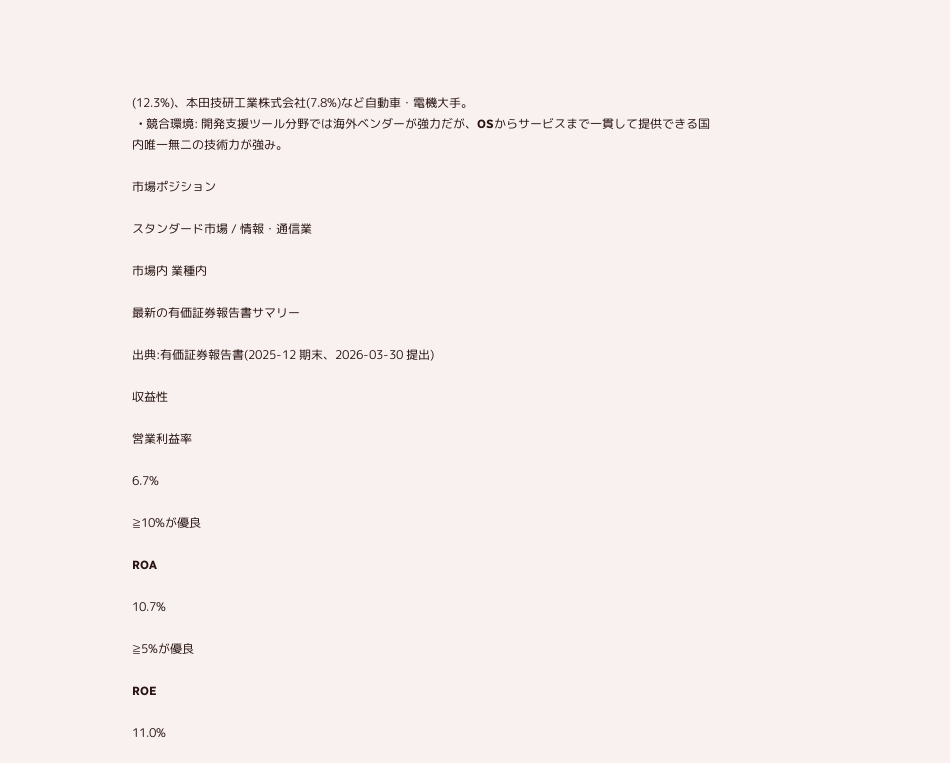(12.3%)、本田技研工業株式会社(7.8%)など自動車・電機大手。
  • 競合環境: 開発支援ツール分野では海外ベンダーが強力だが、OSからサービスまで一貫して提供できる国内唯一無二の技術力が強み。

市場ポジション

スタンダード市場 / 情報・通信業

市場内 業種内

最新の有価証券報告書サマリー

出典:有価証券報告書(2025-12 期末、2026-03-30 提出)

収益性

営業利益率

6.7%

≧10%が優良

ROA

10.7%

≧5%が優良

ROE

11.0%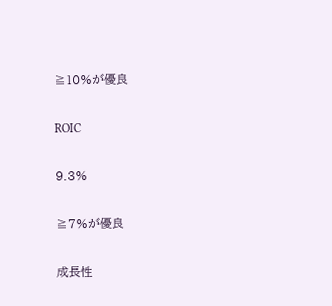≧10%が優良

ROIC

9.3%

≧7%が優良

成長性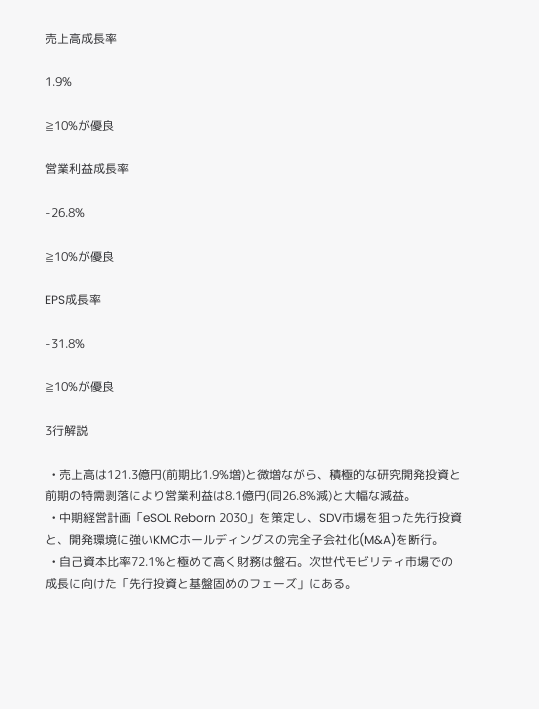売上高成長率

1.9%

≧10%が優良

営業利益成長率

-26.8%

≧10%が優良

EPS成長率

-31.8%

≧10%が優良

3行解説

  • 売上高は121.3億円(前期比1.9%増)と微増ながら、積極的な研究開発投資と前期の特需剥落により営業利益は8.1億円(同26.8%減)と大幅な減益。
  • 中期経営計画「eSOL Reborn 2030」を策定し、SDV市場を狙った先行投資と、開発環境に強いKMCホールディングスの完全子会社化(M&A)を断行。
  • 自己資本比率72.1%と極めて高く財務は盤石。次世代モビリティ市場での成長に向けた「先行投資と基盤固めのフェーズ」にある。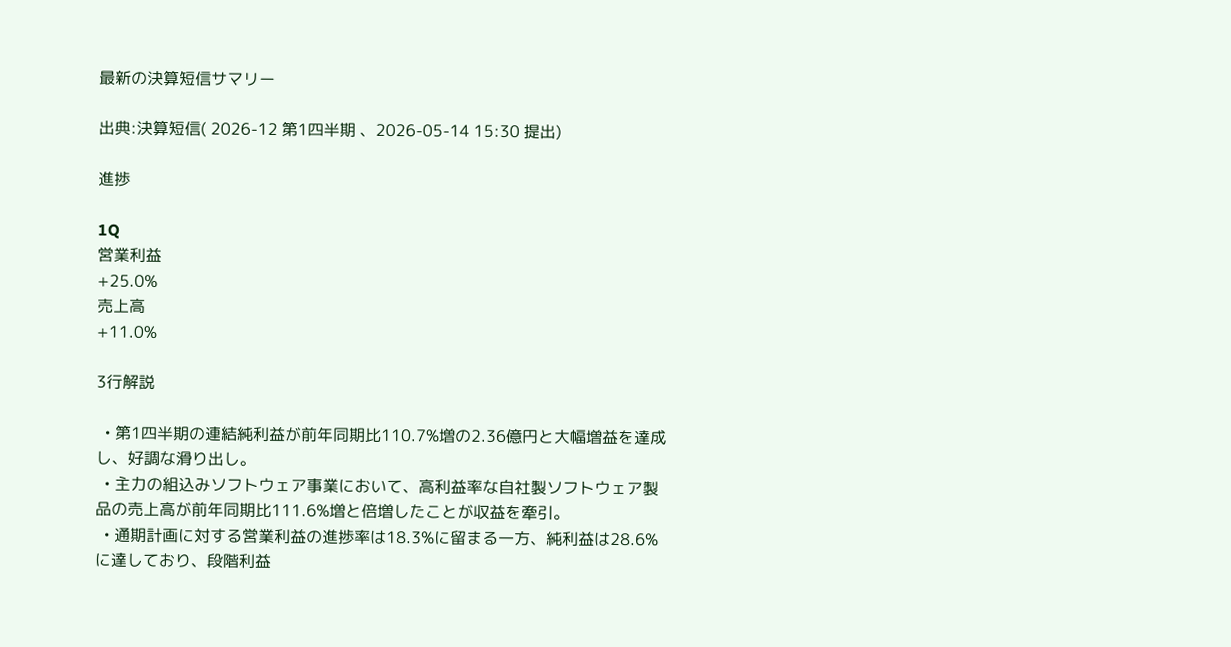最新の決算短信サマリー

出典:決算短信( 2026-12 第1四半期 、2026-05-14 15:30 提出)

進捗

1Q
営業利益
+25.0%
売上高
+11.0%

3行解説

  • 第1四半期の連結純利益が前年同期比110.7%増の2.36億円と大幅増益を達成し、好調な滑り出し。
  • 主力の組込みソフトウェア事業において、高利益率な自社製ソフトウェア製品の売上高が前年同期比111.6%増と倍増したことが収益を牽引。
  • 通期計画に対する営業利益の進捗率は18.3%に留まる一方、純利益は28.6%に達しており、段階利益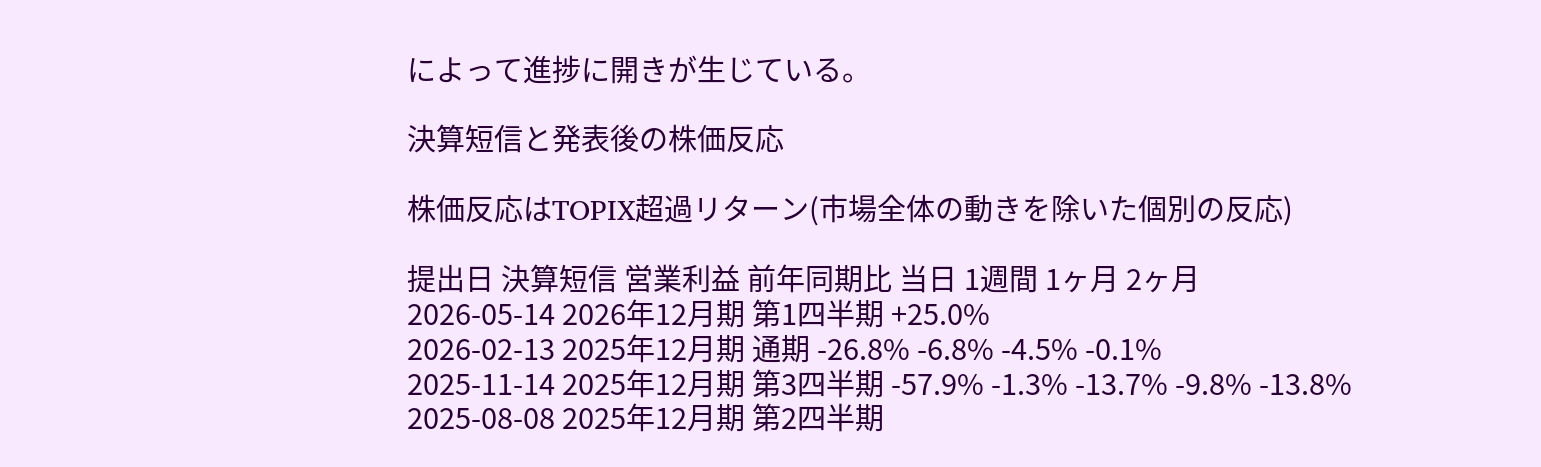によって進捗に開きが生じている。

決算短信と発表後の株価反応

株価反応はTOPIX超過リターン(市場全体の動きを除いた個別の反応)

提出日 決算短信 営業利益 前年同期比 当日 1週間 1ヶ月 2ヶ月
2026-05-14 2026年12月期 第1四半期 +25.0%
2026-02-13 2025年12月期 通期 -26.8% -6.8% -4.5% -0.1%
2025-11-14 2025年12月期 第3四半期 -57.9% -1.3% -13.7% -9.8% -13.8%
2025-08-08 2025年12月期 第2四半期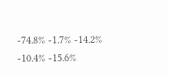-74.8% -1.7% -14.2% -10.4% -15.6%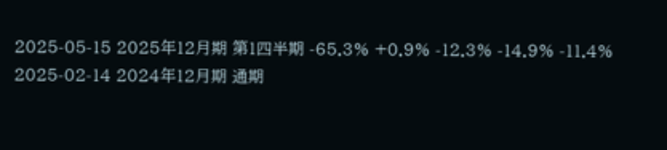2025-05-15 2025年12月期 第1四半期 -65.3% +0.9% -12.3% -14.9% -11.4%
2025-02-14 2024年12月期 通期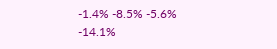-1.4% -8.5% -5.6% -14.1%